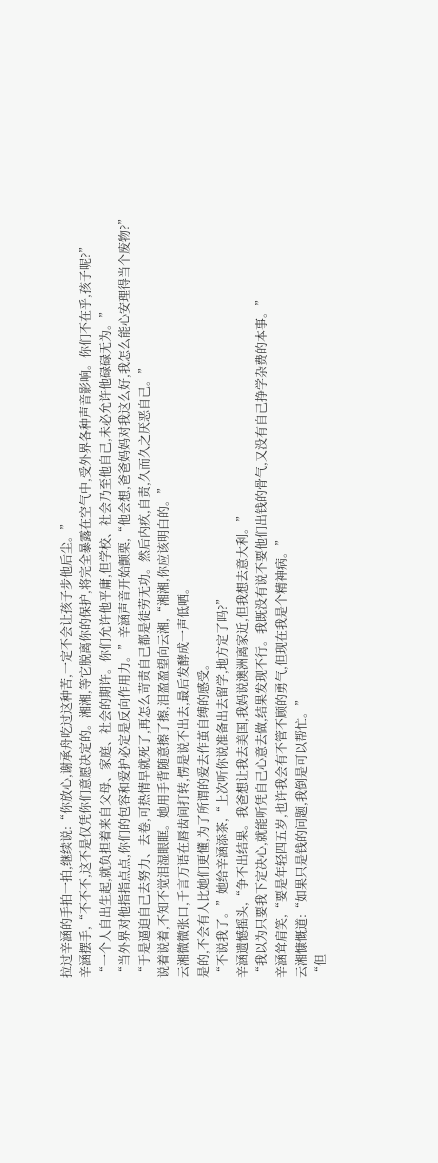拉过辛涵的手拍一拍,继续说:“你放心,谢承舟吃过这种苦,一定不会让孩子步他后尘。”
辛涵摆手,“不不不,这不是仅凭你们意愿决定的。湘湘,等它脱离你的保护,将完全暴露在空气中,受外界各种声音影响。你们不在乎,孩子呢?”
“一个人自出生起,就负担着来自父母、家庭、社会的期许。你们允许他平庸,但学校、社会乃至他自己,未必允许他碌碌无为。”
“当外界对他指指点点,你们的包容和爱护必定是反向作用力。”辛涵声音开始颤栗,“他会想,爸爸妈妈对我这么好,我怎么能心安理得当个废物?”
“于是逼迫自己去努力、去卷,可热情早就死了,再怎么苛责自己都是徒劳无功。然后内疚,自责,久而久之厌恶自己。”
说着说着,不知不觉泪湿眼眶。她用手背随意擦了擦,泪盈盈望向云湘,“湘湘,你应该明白的。”
云湘微微张口,千言万语在唇齿间打转,愣是说不出去,最后发酵成一声低哂。
是的,不会有人比她们更懂,为了所谓的爱去作茧自缚的感受。
“不说我了。”她给辛涵添茶,“上次听你说准备出去留学,地方定了吗?”
辛涵遗憾摇头,“争不出结果。我爸想让我去美国,我妈说澳洲离家近,但我想去意大利。”
“我以为只要我下定决心,就能听凭自己心意去做,结果发现不行。我既没有说不要他们出钱的骨气,又没有自己挣学杂费的本事。”
辛涵耸肩笑,“要是年轻四五岁,也许我会有不管不顾的勇气,但现在我是个精神病。”
云湘慷慨道:“如果只是钱的问题,我倒是可以帮忙。”
“但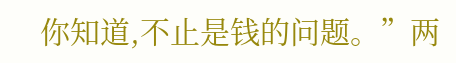你知道,不止是钱的问题。”两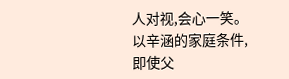人对视,会心一笑。
以辛涵的家庭条件,即使父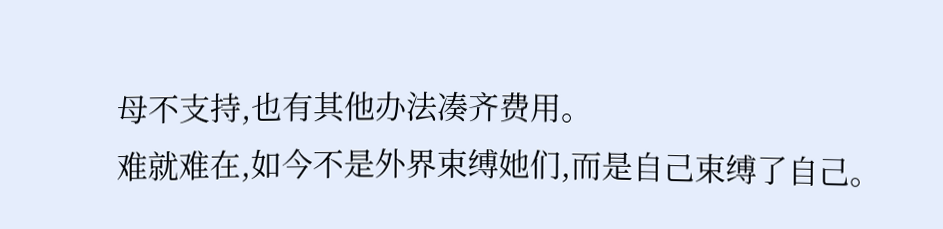母不支持,也有其他办法凑齐费用。
难就难在,如今不是外界束缚她们,而是自己束缚了自己。